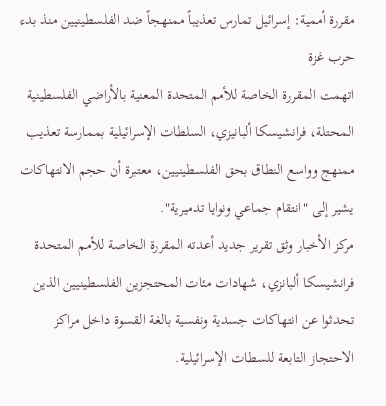مقررة أممية: إسرائيل تمارس تعذيباً ممنهجاً ضد الفلسطينيين منذ بدء حرب غزة
اتهمت المقررة الخاصة للأمم المتحدة المعنية بالأراضي الفلسطينية المحتلة، فرانشيسكا ألبانيزي، السلطات الإسرائيلية بممارسة تعذيب ممنهج وواسع النطاق بحق الفلسطينيين، معتبرة أن حجم الانتهاكات يشير إلى "انتقام جماعي ونوايا تدميرية".
مركز الأخبار وثق تقرير جديد أعدته المقررة الخاصة للأمم المتحدة فرانشيسكا ألبانزي، شهادات مئات المحتجزين الفلسطينيين الذين تحدثوا عن انتهاكات جسدية ونفسية بالغة القسوة داخل مراكز الاحتجاز التابعة للسطات الإسرائيلية.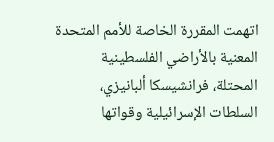اتهمت المقررة الخاصة للأمم المتحدة المعنية بالأراضي الفلسطينية المحتلة، فرانشيسكا ألبانيزي، السلطات الإسرائيلية وقواتها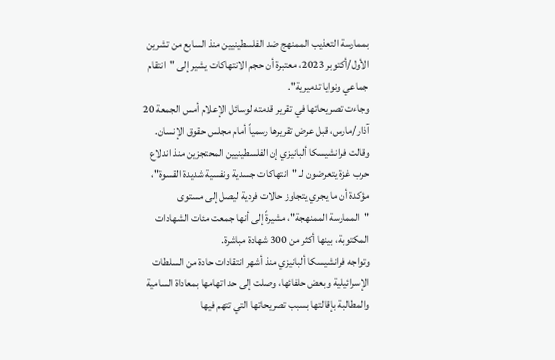بممارسة التعذيب الممنهج ضد الفلسطينيين منذ السابع من تشرين الأول/أكتوبر 2023، معتبرة أن حجم الانتهاكات يشير إلى "انتقام جماعي ونوايا تدميرية".
وجاءت تصريحاتها في تقرير قدمته لوسائل الإعلام أمس الجمعة 20 آذار/مارس، قبل عرض تقريرها رسمياً أمام مجلس حقوق الإنسان.
وقالت فرانشيسكا ألبانيزي إن الفلسطينيين المحتجزين منذ اندلاع حرب غزة يتعرضون لـ "انتهاكات جسدية ونفسية شديدة القسوة"، مؤكدة أن ما يجري يتجاوز حالات فردية ليصل إلى مستوى "الممارسة الممنهجة"، مشيرةً إلى أنها جمعت مئات الشهادات المكتوبة، بينها أكثر من 300 شهادة مباشرة.
وتواجه فرانشيسكا ألبانيزي منذ أشهر انتقادات حادة من السلطات الإسرائيلية وبعض حلفائها، وصلت إلى حد اتهامها بمعاداة السامية والمطالبة بإقالتها بسبب تصريحاتها التي تتهم فيها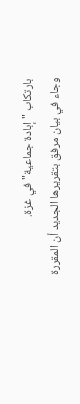بارتكاب "إبادة جماعية" في غزة.
وجاء في بيان مرفق بتقريرها الجديد أن المقررة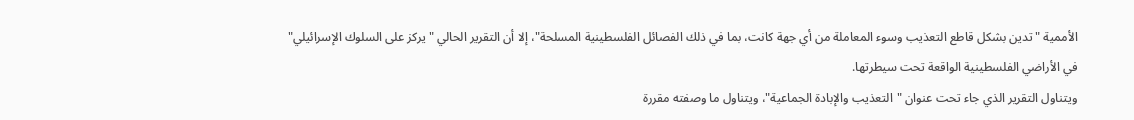الأممية "تدين بشكل قاطع التعذيب وسوء المعاملة من أي جهة كانت، بما في ذلك الفصائل الفلسطينية المسلحة"، إلا أن التقرير الحالي "يركز على السلوك الإسرائيلي" في الأراضي الفلسطينية الواقعة تحت سيطرتها.
ويتناول التقرير الذي جاء تحت عنوان "التعذيب والإبادة الجماعية"، ويتناول ما وصفته مقررة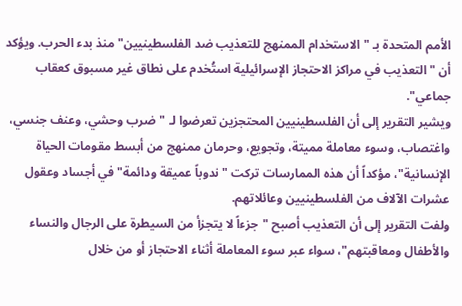الأمم المتحدة بـ "الاستخدام الممنهج للتعذيب ضد الفلسطينيين" منذ بدء الحرب. ويؤكد أن "التعذيب في مراكز الاحتجاز الإسرائيلية استُخدم على نطاق غير مسبوق كعقاب جماعي".
ويشير التقرير إلى أن الفلسطينيين المحتجزين تعرضوا لـ "ضرب وحشي، وعنف جنسي، واغتصاب، وسوء معاملة مميتة، وتجويع، وحرمان ممنهج من أبسط مقومات الحياة الإنسانية"، مؤكداً أن هذه الممارسات تركت "ندوباً عميقة ودائمة" في أجساد وعقول عشرات الآلاف من الفلسطينيين وعائلاتهم.
ولفت التقرير إلى أن التعذيب أصبح "جزءاً لا يتجزأ من السيطرة على الرجال والنساء والأطفال ومعاقبتهم"، سواء عبر سوء المعاملة أثناء الاحتجاز أو من خلال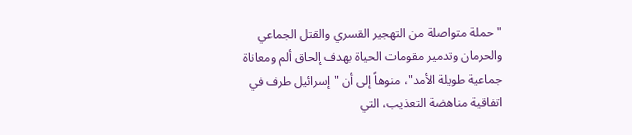"حملة متواصلة من التهجير القسري والقتل الجماعي والحرمان وتدمير مقومات الحياة بهدف إلحاق ألم ومعاناة جماعية طويلة الأمد"، منوهاً إلى أن "إسرائيل طرف في اتفاقية مناهضة التعذيب، التي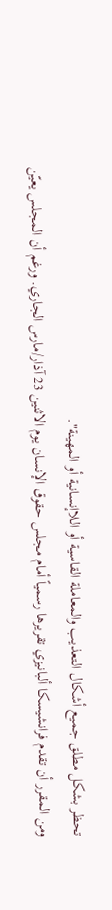تحظر بشكل مطلق جميع أشكال التعذيب والمعاملة القاسية أو اللاإنسانية أو المهينة".
ومن المقرر أن تقدم فرانشيسكا ألبانيزي تقريرها رسمياً أمام مجلس حقوق الإنسان يوم الاثنين 23 آذار/مارس الجاري. ورغم أن المجلس يعيّن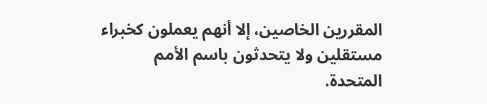المقررين الخاصين، إلا أنهم يعملون كخبراء مستقلين ولا يتحدثون باسم الأمم المتحدة.